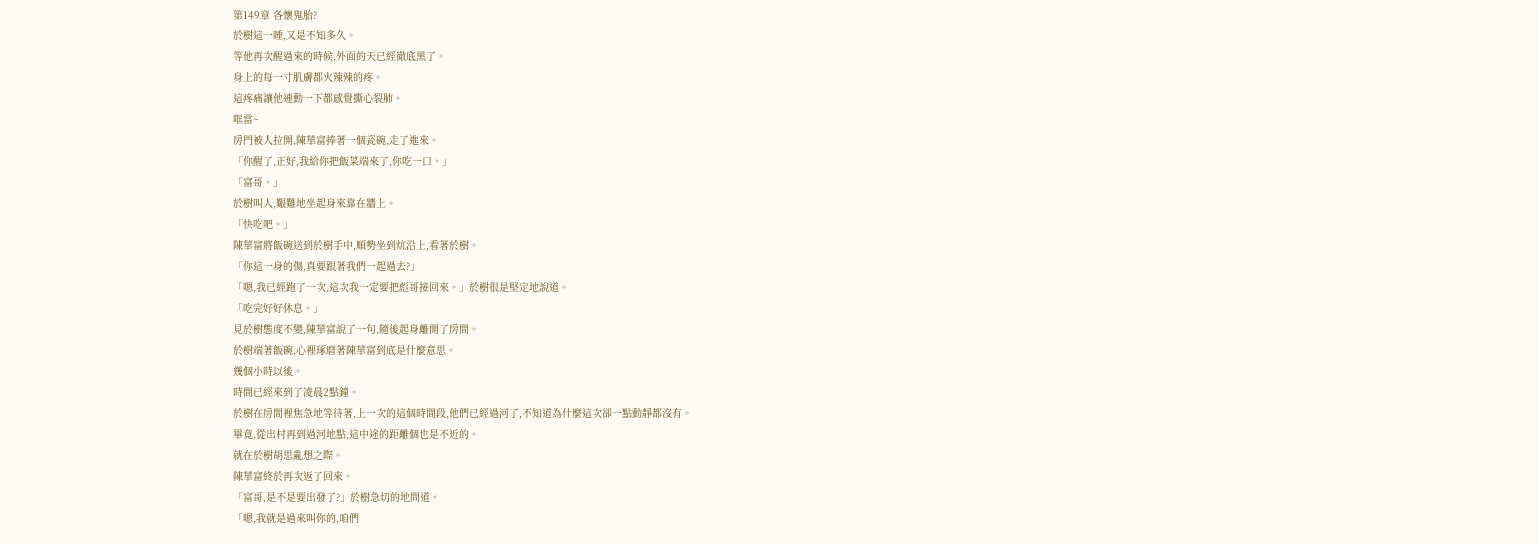第149章 各懷鬼胎?
於樹這一睡,又是不知多久。
等他再次醒過來的時候,外面的天已經徹底黑了。
身上的每一寸肌膚都火辣辣的疼。
這疼痛讓他連動一下都感覺撕心裂肺。
哐當~
房門被人拉開,陳華富捧著一個瓷碗,走了進來。
「你醒了,正好,我給你把飯菜端來了,你吃一口。」
「富哥。」
於樹叫人,艱難地坐起身來靠在牆上。
「快吃吧。」
陳華富將飯碗送到於樹手中,順勢坐到炕沿上,看著於樹。
「你這一身的傷,真要跟著我們一起過去?」
「嗯,我已經跑了一次,這次我一定要把彪哥接回來。」於樹很是堅定地說道。
「吃完好好休息。」
見於樹態度不變,陳華富說了一句,隨後起身離開了房間。
於樹端著飯碗,心裡琢磨著陳華富到底是什麼意思。
幾個小時以後。
時間已經來到了凌晨2點鐘。
於樹在房間裡焦急地等待著,上一次的這個時間段,他們已經過河了,不知道為什麼這次卻一點動靜都沒有。
畢竟,從出村再到過河地點,這中途的距離個也是不近的。
就在於樹胡思亂想之際。
陳華富終於再次返了回來。
「富哥,是不是要出發了?」於樹急切的地問道。
「嗯,我就是過來叫你的,咱們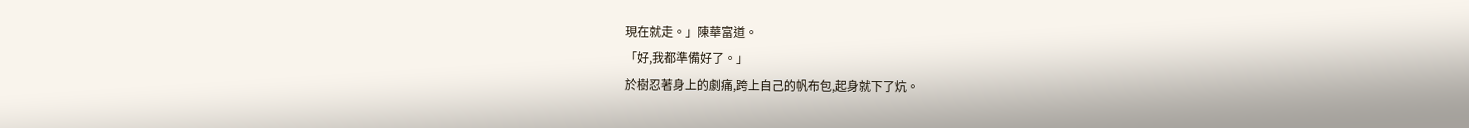現在就走。」陳華富道。
「好,我都準備好了。」
於樹忍著身上的劇痛,跨上自己的帆布包,起身就下了炕。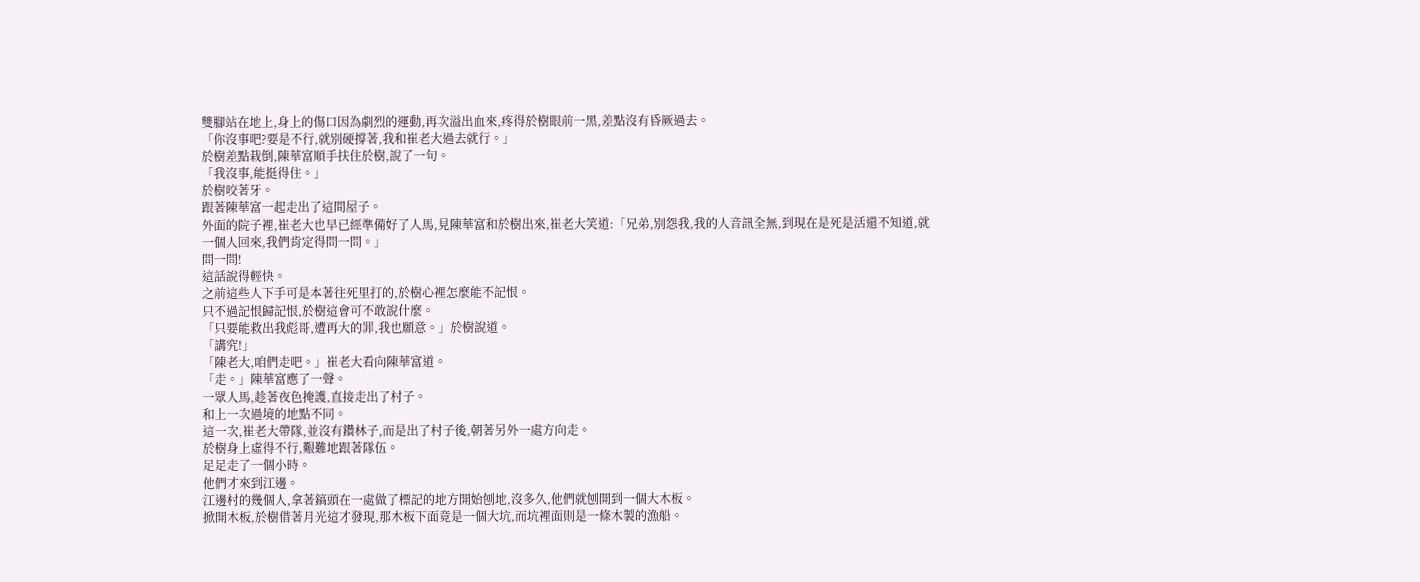雙腳站在地上,身上的傷口因為劇烈的運動,再次溢出血來,疼得於樹眼前一黑,差點沒有昏厥過去。
「你沒事吧?要是不行,就別硬撐著,我和崔老大過去就行。」
於樹差點栽倒,陳華富順手扶住於樹,說了一句。
「我沒事,能挺得住。」
於樹咬著牙。
跟著陳華富一起走出了這間屋子。
外面的院子裡,崔老大也早已經準備好了人馬,見陳華富和於樹出來,崔老大笑道:「兄弟,別怨我,我的人音訊全無,到現在是死是活還不知道,就一個人回來,我們肯定得問一問。」
問一問!
這話說得輕快。
之前這些人下手可是本著往死里打的,於樹心裡怎麼能不記恨。
只不過記恨歸記恨,於樹這會可不敢說什麼。
「只要能救出我彪哥,遭再大的罪,我也願意。」於樹說道。
「講究!」
「陳老大,咱們走吧。」崔老大看向陳華富道。
「走。」陳華富應了一聲。
一眾人馬,趁著夜色掩護,直接走出了村子。
和上一次過境的地點不同。
這一次,崔老大帶隊,並沒有鑽林子,而是出了村子後,朝著另外一處方向走。
於樹身上虛得不行,艱難地跟著隊伍。
足足走了一個小時。
他們才來到江邊。
江邊村的幾個人,拿著鎬頭在一處做了標記的地方開始刨地,沒多久,他們就刨開到一個大木板。
掀開木板,於樹借著月光這才發現,那木板下面竟是一個大坑,而坑裡面則是一條木製的漁船。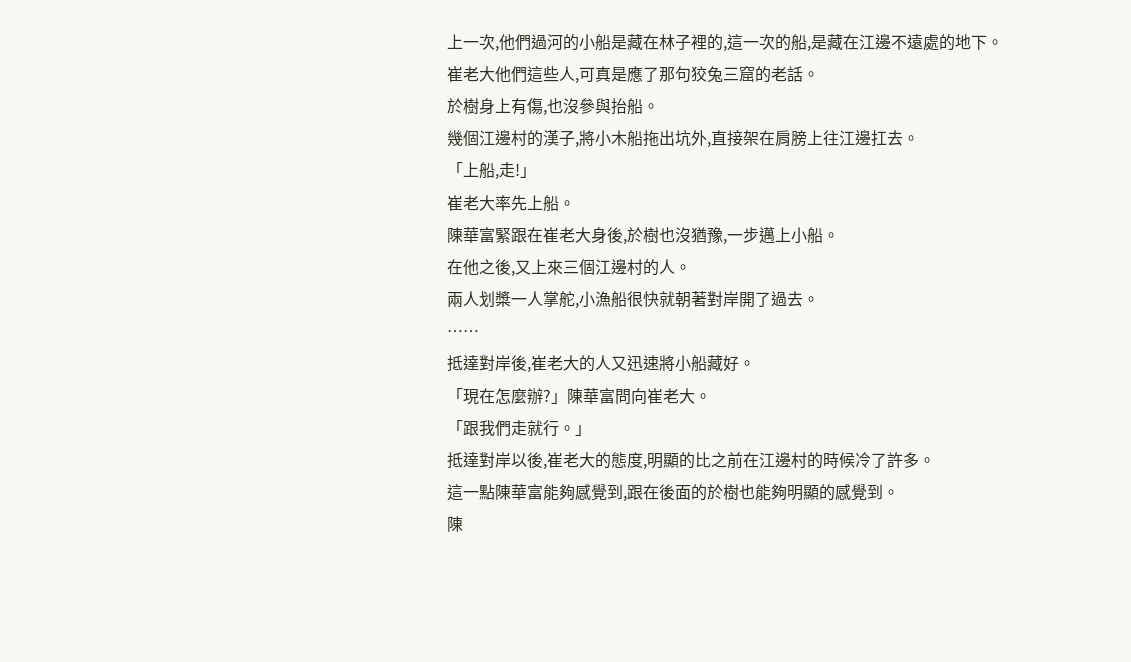上一次,他們過河的小船是藏在林子裡的,這一次的船,是藏在江邊不遠處的地下。
崔老大他們這些人,可真是應了那句狡兔三窟的老話。
於樹身上有傷,也沒參與抬船。
幾個江邊村的漢子,將小木船拖出坑外,直接架在肩膀上往江邊扛去。
「上船,走!」
崔老大率先上船。
陳華富緊跟在崔老大身後,於樹也沒猶豫,一步邁上小船。
在他之後,又上來三個江邊村的人。
兩人划槳一人掌舵,小漁船很快就朝著對岸開了過去。
……
抵達對岸後,崔老大的人又迅速將小船藏好。
「現在怎麼辦?」陳華富問向崔老大。
「跟我們走就行。」
抵達對岸以後,崔老大的態度,明顯的比之前在江邊村的時候冷了許多。
這一點陳華富能夠感覺到,跟在後面的於樹也能夠明顯的感覺到。
陳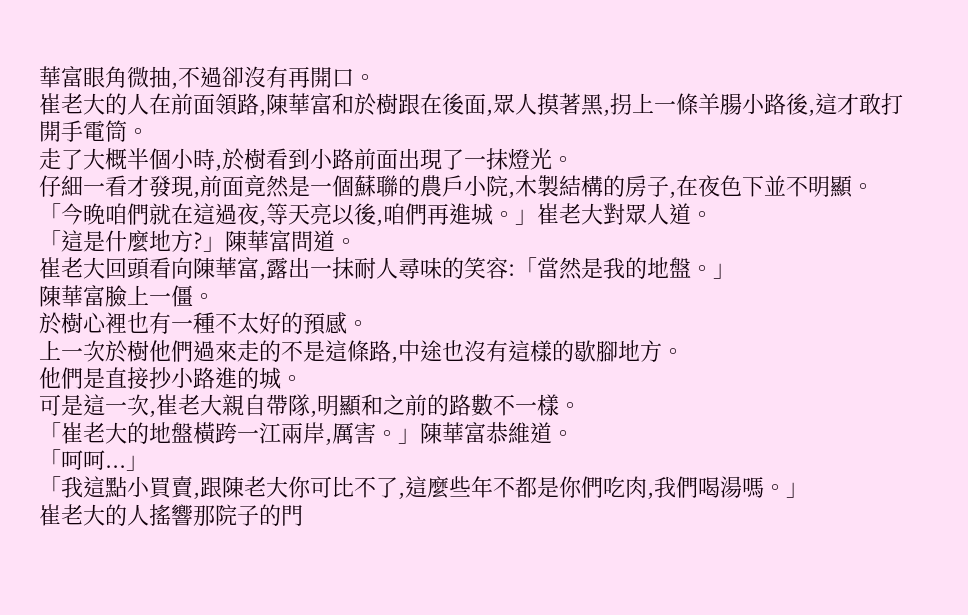華富眼角微抽,不過卻沒有再開口。
崔老大的人在前面領路,陳華富和於樹跟在後面,眾人摸著黑,拐上一條羊腸小路後,這才敢打開手電筒。
走了大概半個小時,於樹看到小路前面出現了一抹燈光。
仔細一看才發現,前面竟然是一個蘇聯的農戶小院,木製結構的房子,在夜色下並不明顯。
「今晚咱們就在這過夜,等天亮以後,咱們再進城。」崔老大對眾人道。
「這是什麼地方?」陳華富問道。
崔老大回頭看向陳華富,露出一抹耐人尋味的笑容:「當然是我的地盤。」
陳華富臉上一僵。
於樹心裡也有一種不太好的預感。
上一次於樹他們過來走的不是這條路,中途也沒有這樣的歇腳地方。
他們是直接抄小路進的城。
可是這一次,崔老大親自帶隊,明顯和之前的路數不一樣。
「崔老大的地盤橫跨一江兩岸,厲害。」陳華富恭維道。
「呵呵...」
「我這點小買賣,跟陳老大你可比不了,這麼些年不都是你們吃肉,我們喝湯嗎。」
崔老大的人搖響那院子的門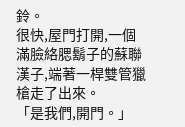鈴。
很快,屋門打開,一個滿臉絡腮鬍子的蘇聯漢子,端著一桿雙管獵槍走了出來。
「是我們,開門。」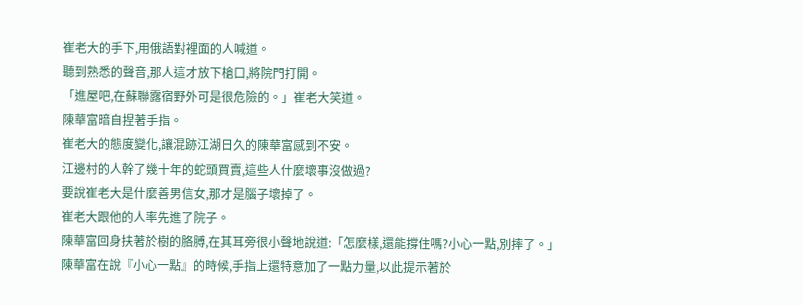崔老大的手下,用俄語對裡面的人喊道。
聽到熟悉的聲音,那人這才放下槍口,將院門打開。
「進屋吧,在蘇聯露宿野外可是很危險的。」崔老大笑道。
陳華富暗自捏著手指。
崔老大的態度變化,讓混跡江湖日久的陳華富感到不安。
江邊村的人幹了幾十年的蛇頭買賣,這些人什麼壞事沒做過?
要說崔老大是什麼善男信女,那才是腦子壞掉了。
崔老大跟他的人率先進了院子。
陳華富回身扶著於樹的胳膊,在其耳旁很小聲地說道:「怎麼樣,還能撐住嗎?小心一點,別摔了。」
陳華富在說『小心一點』的時候,手指上還特意加了一點力量,以此提示著於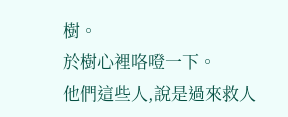樹。
於樹心裡咯噔一下。
他們這些人,說是過來救人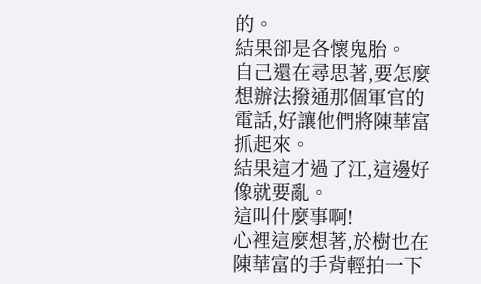的。
結果卻是各懷鬼胎。
自己還在尋思著,要怎麼想辦法撥通那個軍官的電話,好讓他們將陳華富抓起來。
結果這才過了江,這邊好像就要亂。
這叫什麼事啊!
心裡這麼想著,於樹也在陳華富的手背輕拍一下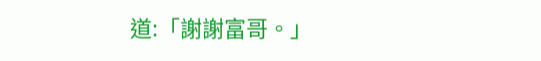道:「謝謝富哥。」